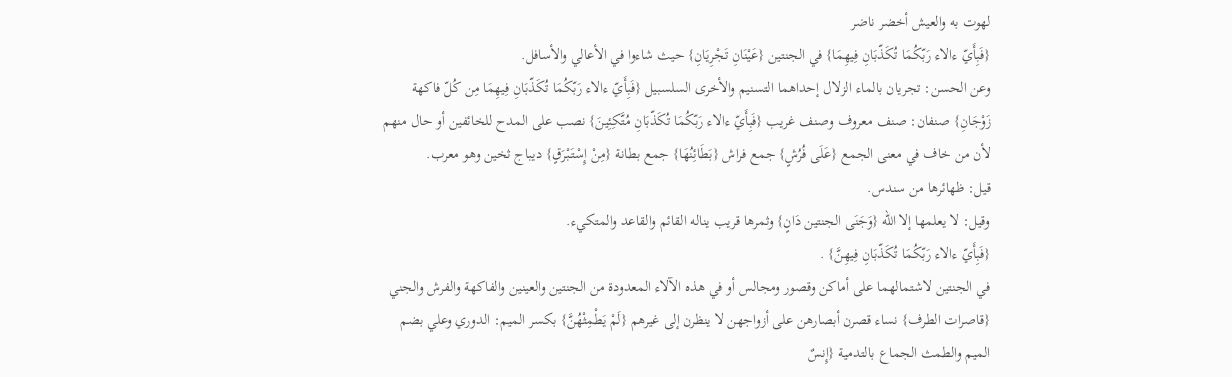لهوت به والعيش أخضر ناضر
{فَبِأَيّ ءالاء رَبّكُمَا تُكَذّبَانِ فِيهِمَا} في الجنتين {عَيْنَانِ تَجْرِيَانِ} حيث شاءوا في الأعالي والأسافل.
وعن الحسن: تجريان بالماء الزلال إحداهما التسنيم والأخرى السلسبيل {فَبِأَيّ ءالاء رَبّكُمَا تُكَذّبَانِ فِيهِمَا مِن كُلّ فاكهة زَوْجَانِ} صنفان: صنف معروف وصنف غريب {فَبِأَيّ ءالاء رَبّكُمَا تُكَذّبَانِ مُتَّكِئِينَ} نصب على المدح للخائفين أو حال منهم لأن من خاف في معنى الجمع {عَلَى فُرُشٍ} جمع فراش {بَطَائِنُهَا} جمع بطانة {مِنْ إِسْتَبْرَقٍ} ديباج ثخين وهو معرب.
قيل: ظهائرها من سندس.
وقيل: لا يعلمها إلا الله {وَجَنَى الجنتين دَانٍ} وثمرها قريب يناله القائم والقاعد والمتكيء.
{فَبِأَيّ ءالاء رَبّكُمَا تُكَذّبَانِ فِيهِنَّ} .
في الجنتين لاشتمالهما على أماكن وقصور ومجالس أو في هذه الآلاء المعدودة من الجنتين والعينين والفاكهة والفرش والجني {قاصرات الطرف} نساء قصرن أبصارهن على أزواجهن لا ينظرن إلى غيرهم {لَمْ يَطْمِثْهُنَّ} بكسر الميم: الدوري وعلي بضم الميم والطمث الجماع بالتدمية {إِنسٌ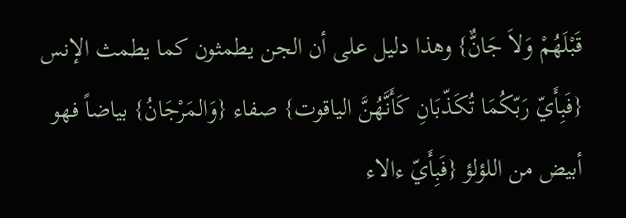قَبْلَهُمْ وَلاَ جَانٌّ} وهذا دليل على أن الجن يطمثون كما يطمث الإنس {فَبِأَيّ رَبّكُمَا تُكَذّبَانِ كَأَنَّهُنَّ الياقوت} صفاء {وَالمَرْجَانُ} بياضاً فهو أبيض من اللؤلؤ {فَبِأَيّ ءالاء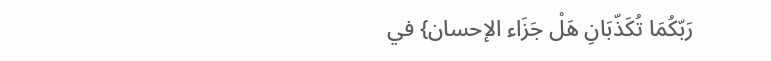رَبّكُمَا تُكَذّبَانِ هَلْ جَزَاء الإحسان} في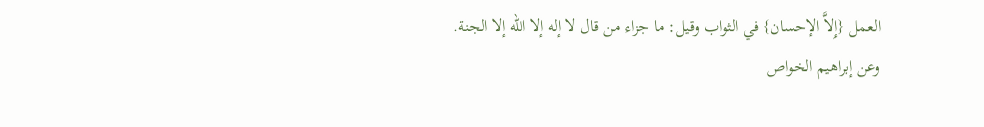العمل {إِلاَّ الإحسان} في الثواب وقيل: ما جزاء من قال لا إله إلا الله إلا الجنة.
وعن إبراهيم الخواص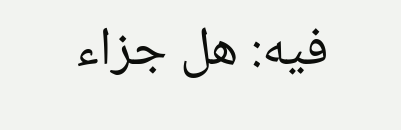فيه: هل جزاء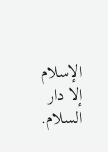الإسلام إلا دار السلام.